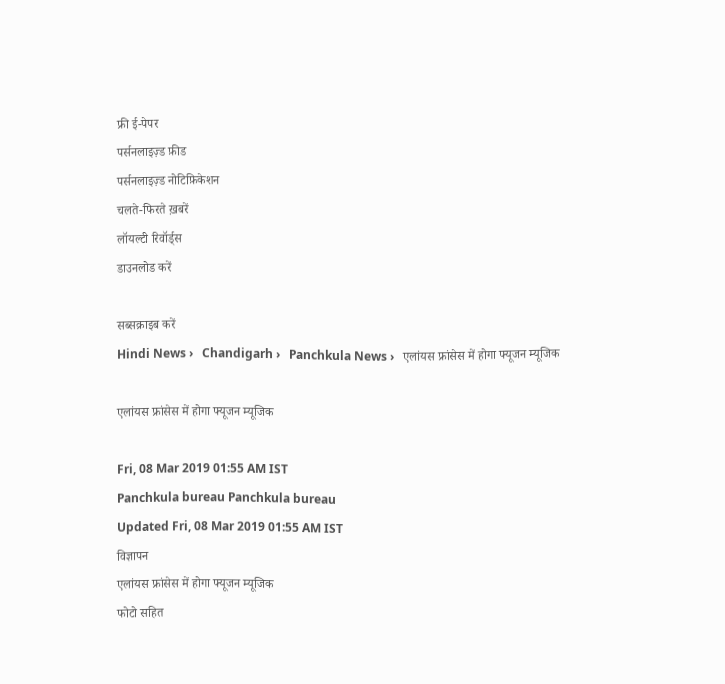फ्री ई-पेपर
पर्सनलाइज़्ड फ़ीड
पर्सनलाइज़्ड नोटिफ़िकेशन
चलते-फिरते ख़बरें
लॉयल्टी रिवॉर्ड्स
डाउनलोड करें

सब्सक्राइब करें
Hindi News ›   Chandigarh ›   Panchkula News ›   एलांयस फ्रांसेस में होगा फ्यूजन म्यूजिक

एलांयस फ्रांसेस में होगा फ्यूजन म्यूजिक

Fri, 08 Mar 2019 01:55 AM IST
Panchkula bureau Panchkula bureau
Updated Fri, 08 Mar 2019 01:55 AM IST
विज्ञापन
एलांयस फ्रांसेस में होगा फ्यूजन म्यूजिक
फोटो सहित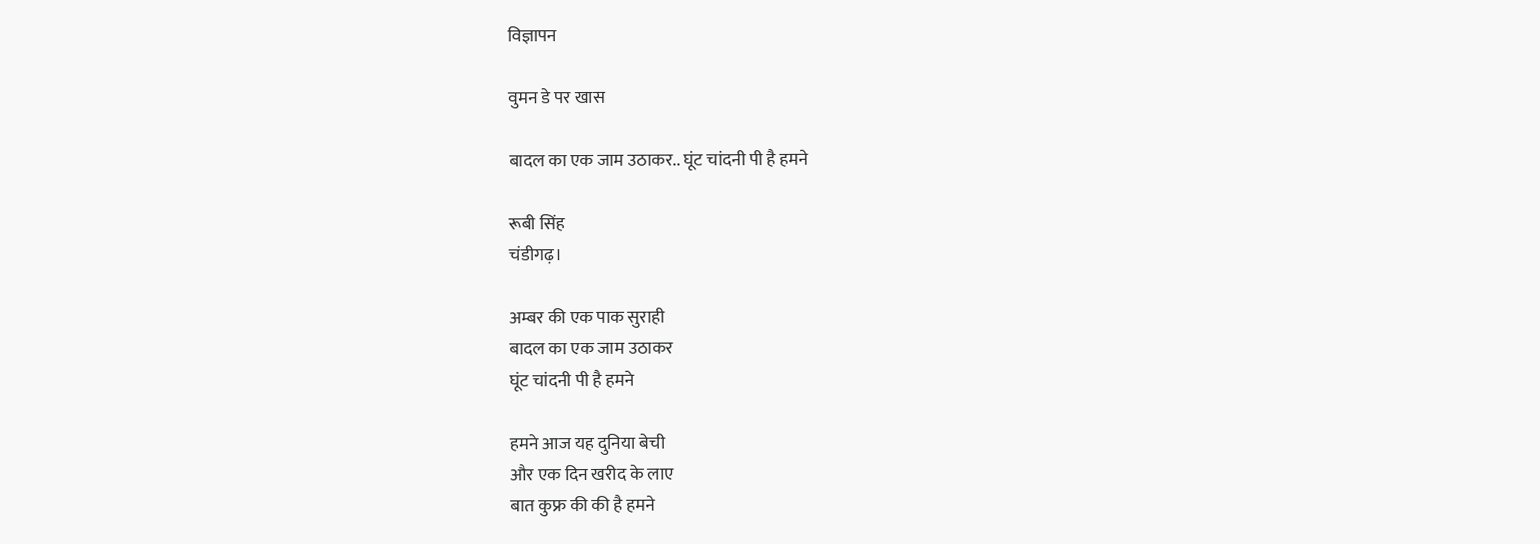विज्ञापन

वुमन डे पर खास

बादल का एक जाम उठाकर.. घूंट चांदनी पी है हमने

रूबी सिंह
चंडीगढ़।

अम्बर की एक पाक सुराही
बादल का एक जाम उठाकर
घूंट चांदनी पी है हमने

हमने आज यह दुनिया बेची
और एक दिन खरीद के लाए
बात कुफ्र की की है हमने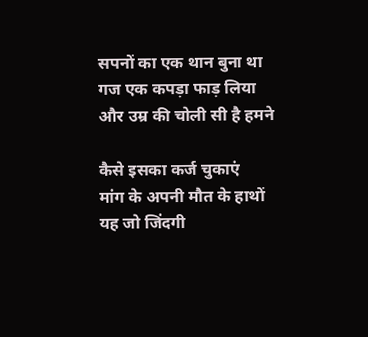सपनों का एक थान बुना था
गज एक कपड़ा फाड़ लिया
और उम्र की चोली सी है हमने

कैसे इसका कर्ज चुकाएं
मांग के अपनी मौत के हाथों
यह जो जिंदगी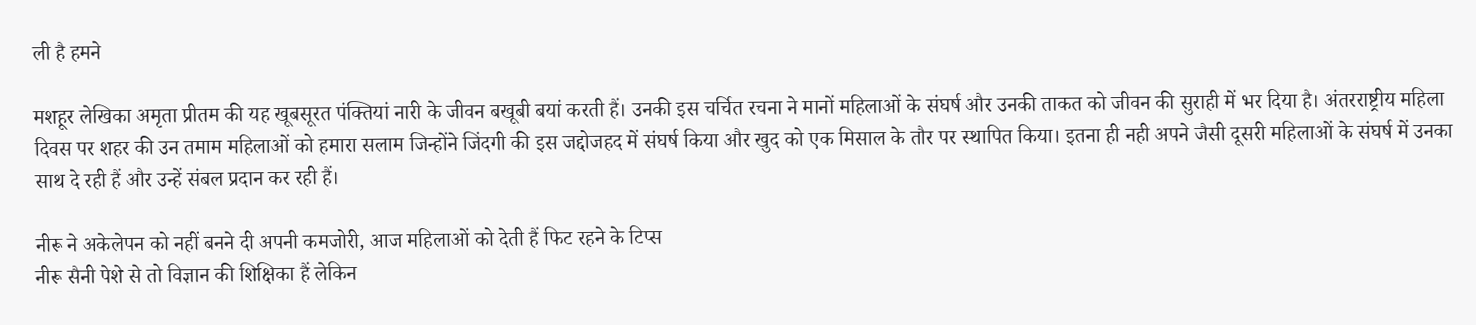ली है हमने

मशहूर लेखिका अमृता प्रीतम की यह खूबसूरत पंक्तियां नारी के जीवन बखूबी बयां करती हैं। उनकी इस चर्चित रचना ने मानों महिलाओं के संघर्ष और उनकी ताकत को जीवन की सुराही में भर दिया है। अंतरराष्ट्रीय महिला दिवस पर शहर की उन तमाम महिलाओं को हमारा सलाम जिन्होंने जिंदगी की इस जद्दोजहद में संघर्ष किया और खुद को एक मिसाल के तौर पर स्थापित किया। इतना ही नही अपने जैसी दूसरी महिलाओं के संघर्ष में उनका साथ दे रही हैं और उन्हें संबल प्रदान कर रही हैं।

नीरू ने अकेलेपन को नहीं बनने दी अपनी कमजोरी, आज महिलाओं को देती हैं फिट रहने के टिप्स
नीरू सैनी पेशे से तो विज्ञान की शिक्षिका हैं लेकिन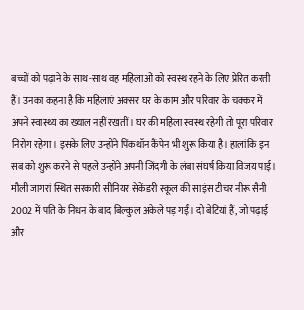बच्चों को पढ़ाने के साथ-साथ वह महिलाओं को स्वस्थ रहने के लिए प्रेरित करती हैं। उनका कहना है कि महिलाएं अक्सर घर के काम और परिवार के चक्कर में अपने स्वास्थ्य का ख्याल नहीं रखतीं। घर की महिला स्वस्थ रहेगी तो पूरा परिवार निरोग रहेगा। इसके लिए उन्होंने पिंकथॉन कैंपेन भी शुरू किया है। हालांकि इन सब को शुरू करने से पहले उन्होंने अपनी जिंदगी के लंबा संघर्ष किया विजय पाई। मौली जागरां स्थित सरकारी सीनियर सेकेंडरी स्कूल की साइंस टीचर नीरू सैनी 2002 में पति के निधन के बाद बिल्कुल अकेले पड़ गईं। दो बेटियां हैं, जो पढ़ाई और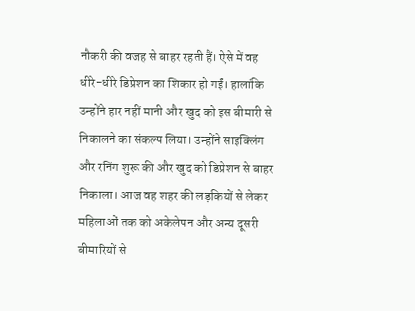नौकरी की वजह से बाहर रहती हैं। ऐसे में वह धीरे-धीरे डिप्रेशन का शिकार हो गईं। हालांकि उन्होंने हार नहीं मानी और खुद को इस बीमारी से निकालने का संकल्प लिया। उन्होंने साइक्लिंग और रनिंग शुरू की और खुद को डिप्रेशन से बाहर निकाला। आज वह शहर की लड़कियों से लेकर महिलाओं तक को अकेलेपन और अन्य दूसरी बीमारियों से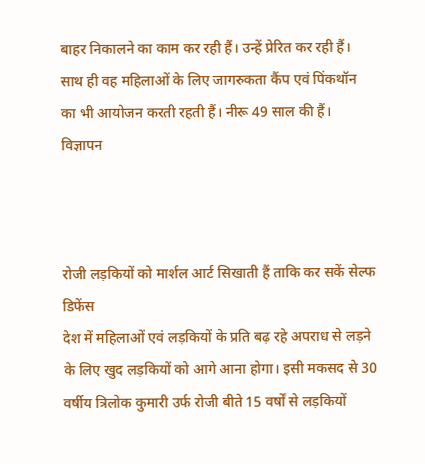बाहर निकालने का काम कर रही हैं। उन्हें प्रेरित कर रही हैं। साथ ही वह महिलाओं के लिए जागरुकता कैंप एवं पिंकथॉन का भी आयोजन करती रहती हैं। नीरू 49 साल की हैं।
विज्ञापन



रोजी लड़कियों को मार्शल आर्ट सिखाती हैं ताकि कर सकें सेल्फ डिफेंस
देश में महिलाओं एवं लड़कियों के प्रति बढ़ रहे अपराध से लड़ने के लिए खुद लड़कियों को आगे आना होगा। इसी मकसद से 30 वर्षीय त्रिलोक कुमारी उर्फ रोजी बीते 15 वर्षों से लड़कियों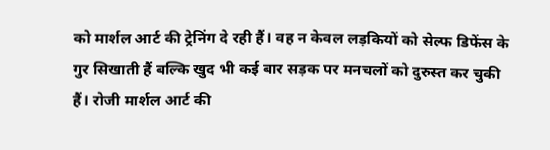को मार्शल आर्ट की ट्रेनिंग दे रही हैं। वह न केवल लड़कियों को सेल्फ डिफेंस के गुर सिखाती हैं बल्कि खुद भी कई बार सड़क पर मनचलों को दुरुस्त कर चुकी हैं। रोजी मार्शल आर्ट की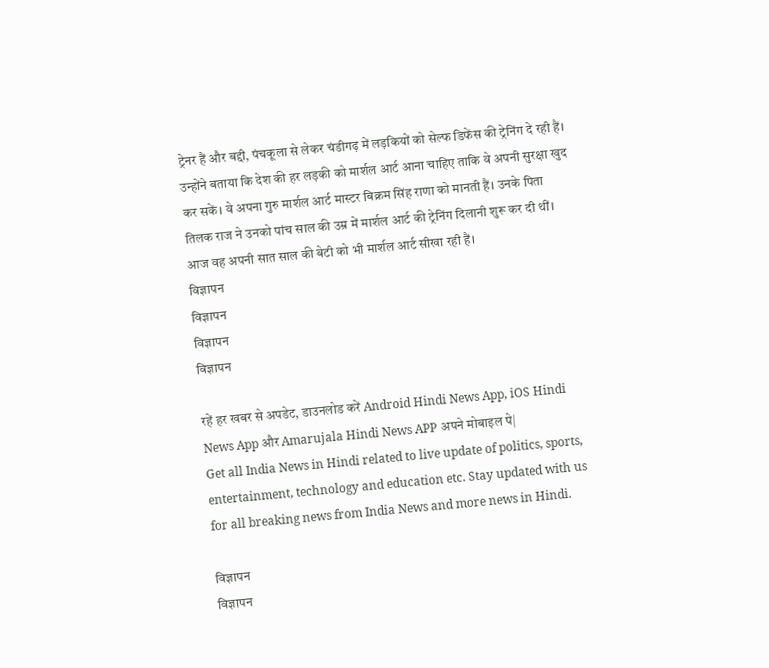ट्रेनर हैं और बद्दी, पंचकूला से लेकर चंडीगढ़ में लड़कियों को सेल्फ डिफेंस की ट्रेनिंग दे रही हैं। उन्होंने बताया कि देश की हर लड़की को मार्शल आर्ट आना चाहिए ताकि वे अपनी सुरक्षा खुद कर सकें। वे अपना गुरु मार्शल आर्ट मास्टर बिक्रम सिंह राणा को मानती हैं। उनके पिता तिलक राज ने उनको पांच साल की उम्र में मार्शल आर्ट की ट्रेनिंग दिलानी शुरू कर दी थीं। आज वह अपनी सात साल की बेटी को भी मार्शल आर्ट सीखा रही हैं।
विज्ञापन
विज्ञापन
विज्ञापन
विज्ञापन

रहें हर खबर से अपडेट, डाउनलोड करें Android Hindi News App, iOS Hindi News App और Amarujala Hindi News APP अपने मोबाइल पे|
Get all India News in Hindi related to live update of politics, sports, entertainment, technology and education etc. Stay updated with us for all breaking news from India News and more news in Hindi.

विज्ञापन
विज्ञापन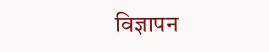विज्ञापन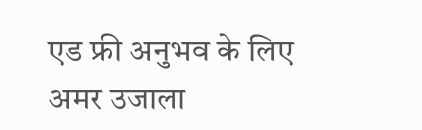एड फ्री अनुभव के लिए अमर उजाला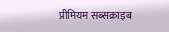प्रीमियम सब्सक्राइब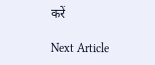करें

Next Article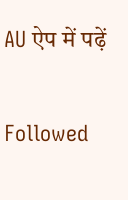AU ऐप में पढ़ें

Followed